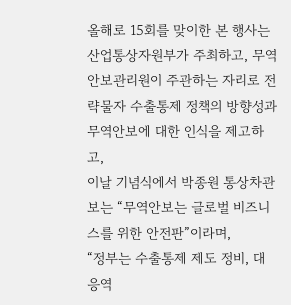올해로 15회를 맞이한 본 행사는 산업통상자원부가 주최하고, 무역안보관리원이 주관하는 자리로 전략물자 수출통제 정책의 방향성과 무역안보에 대한 인식을 제고하고,
이날 기념식에서 박종원 통상차관보는 “무역안보는 글로벌 비즈니스를 위한 안전판”이라며,
“정부는 수출통제 제도 정비, 대응역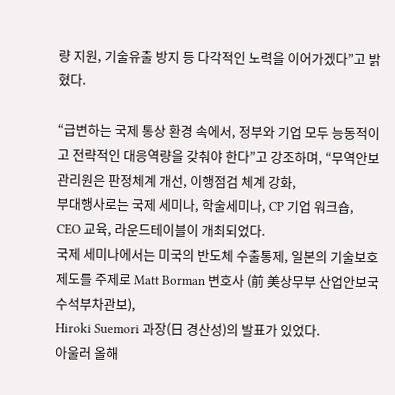량 지원, 기술유출 방지 등 다각적인 노력을 이어가겠다”고 밝혔다.

“급변하는 국제 통상 환경 속에서, 정부와 기업 모두 능동적이고 전략적인 대응역량을 갖춰야 한다”고 강조하며, “무역안보관리원은 판정체계 개선, 이행점검 체계 강화,
부대행사로는 국제 세미나, 학술세미나, CP 기업 워크숍, CEO 교육, 라운드테이블이 개최되었다.
국제 세미나에서는 미국의 반도체 수출통제, 일본의 기술보호 제도를 주제로 Matt Borman 변호사 (前 美상무부 산업안보국 수석부차관보),
Hiroki Suemori 과장(日 경산성)의 발표가 있었다.
아울러 올해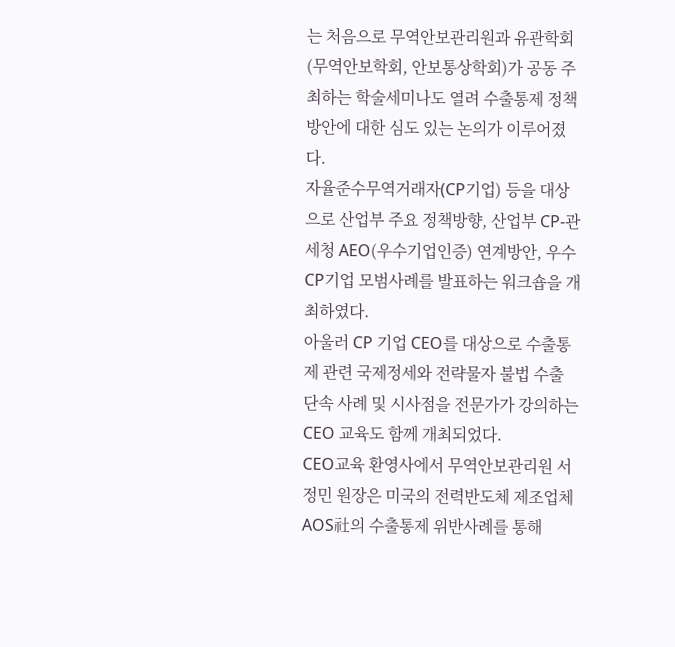는 처음으로 무역안보관리원과 유관학회(무역안보학회, 안보통상학회)가 공동 주최하는 학술세미나도 열려 수출통제 정책방안에 대한 심도 있는 논의가 이루어졌다.
자율준수무역거래자(CP기업) 등을 대상으로 산업부 주요 정책방향, 산업부 CP-관세청 AEO(우수기업인증) 연계방안, 우수 CP기업 모범사례를 발표하는 워크숍을 개최하였다.
아울러 CP 기업 CEO를 대상으로 수출통제 관련 국제정세와 전략물자 불법 수출 단속 사례 및 시사점을 전문가가 강의하는 CEO 교육도 함께 개최되었다.
CEO교육 환영사에서 무역안보관리원 서정민 원장은 미국의 전력반도체 제조업체 AOS社의 수출통제 위반사례를 통해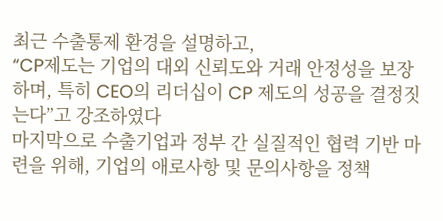최근 수출통제 환경을 설명하고,
“CP제도는 기업의 대외 신뢰도와 거래 안정성을 보장하며, 특히 CEO의 리더십이 CP 제도의 성공을 결정짓는다”고 강조하였다
마지막으로 수출기업과 정부 간 실질적인 협력 기반 마련을 위해, 기업의 애로사항 및 문의사항을 정책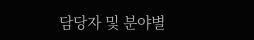담당자 및 분야별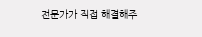전문가가 직접 해결해주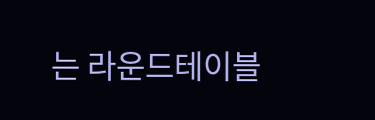는 라운드테이블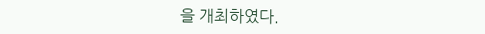을 개최하였다.